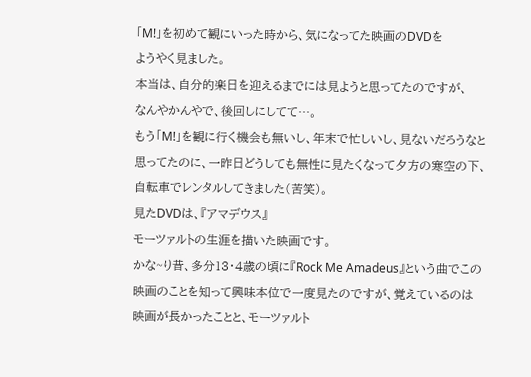「M!」を初めて観にいった時から、気になってた映画のDVDを
ようやく見ました。
本当は、自分的楽日を迎えるまでには見ようと思ってたのですが、
なんやかんやで、後回しにしてて…。
もう「M!」を観に行く機会も無いし、年末で忙しいし、見ないだろうなと
思ってたのに、一昨日どうしても無性に見たくなって夕方の寒空の下、
自転車でレンタルしてきました(苦笑)。
見たDVDは、『アマデウス』
モーツァルトの生涯を描いた映画です。
かな~り昔、多分13・4歳の頃に『Rock Me Amadeus』という曲でこの
映画のことを知って興味本位で一度見たのですが、覚えているのは
映画が長かったことと、モーツァルト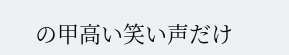の甲高い笑い声だけ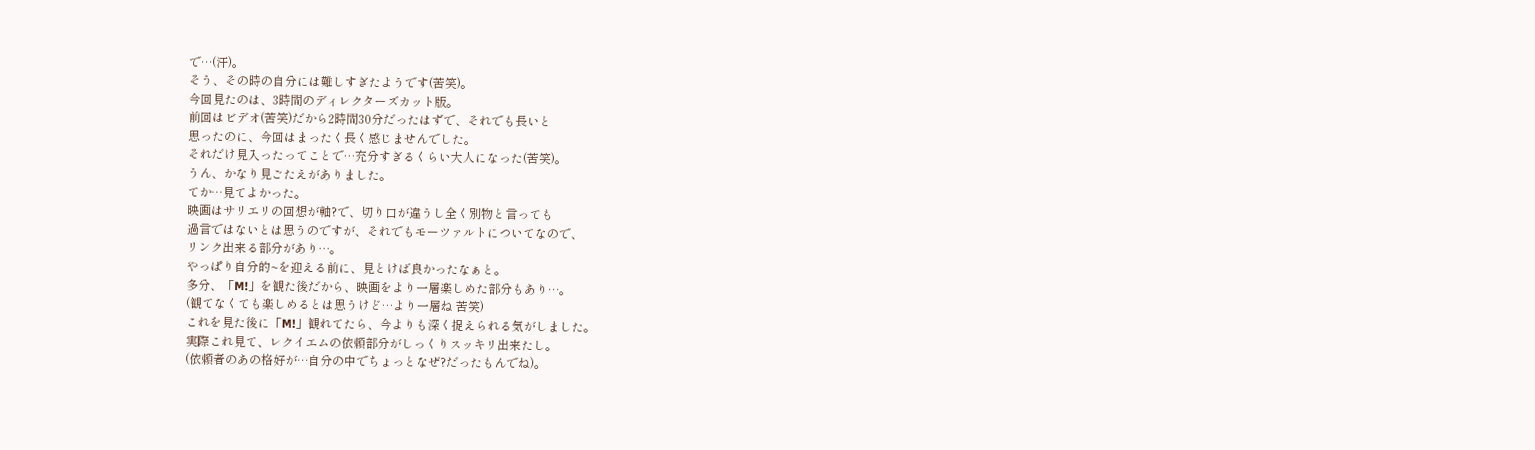で…(汗)。
そう、その時の自分には難しすぎたようです(苦笑)。
今回見たのは、3時間のディレクターズカット版。
前回はビデオ(苦笑)だから2時間30分だったはずで、それでも長いと
思ったのに、今回はまったく長く感じませんでした。
それだけ見入ったってことで…充分すぎるくらい大人になった(苦笑)。
うん、かなり見ごたえがありました。
てか…見てよかった。
映画はサリエリの回想が軸?で、切り口が違うし全く別物と言っても
過言ではないとは思うのですが、それでもモーツァルトについてなので、
リンク出来る部分があり…。
やっぱり自分的~を迎える前に、見とけば良かったなぁと。
多分、「M!」を観た後だから、映画をより一層楽しめた部分もあり…。
(観てなくても楽しめるとは思うけど…より一層ね 苦笑)
これを見た後に「M!」観れてたら、今よりも深く捉えられる気がしました。
実際これ見て、レクイエムの依頼部分がしっくりスッキリ出来たし。
(依頼者のあの格好が…自分の中でちょっとなぜ?だったもんでね)。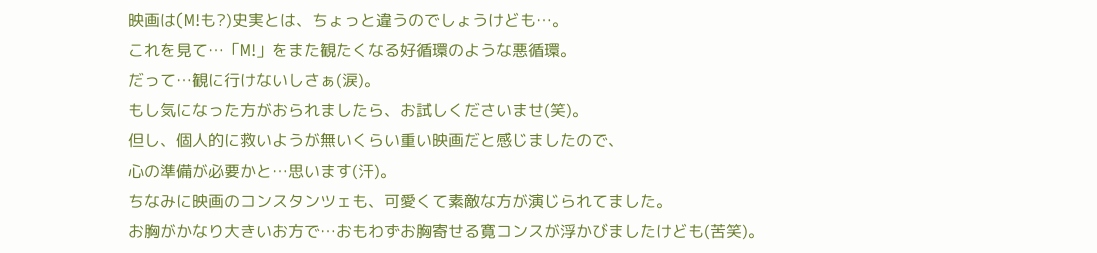映画は(M!も?)史実とは、ちょっと違うのでしょうけども…。
これを見て…「M!」をまた観たくなる好循環のような悪循環。
だって…観に行けないしさぁ(涙)。
もし気になった方がおられましたら、お試しくださいませ(笑)。
但し、個人的に救いようが無いくらい重い映画だと感じましたので、
心の準備が必要かと…思います(汗)。
ちなみに映画のコンスタンツェも、可愛くて素敵な方が演じられてました。
お胸がかなり大きいお方で…おもわずお胸寄せる寛コンスが浮かびましたけども(苦笑)。